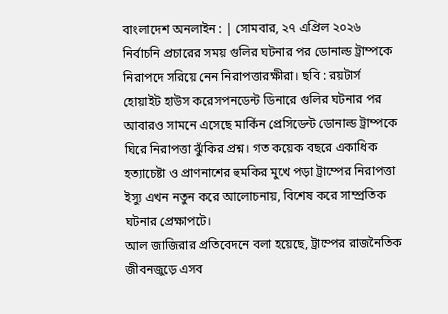বাংলাদেশ অনলাইন : | সোমবার, ২৭ এপ্রিল ২০২৬
নির্বাচনি প্রচারের সময় গুলির ঘটনার পর ডোনাল্ড ট্রাম্পকে নিরাপদে সরিয়ে নেন নিরাপত্তারক্ষীরা। ছবি : রয়টার্স
হোয়াইট হাউস করেসপনডেন্ট ডিনারে গুলির ঘটনার পর আবারও সামনে এসেছে মার্কিন প্রেসিডেন্ট ডোনাল্ড ট্রাম্পকে ঘিরে নিরাপত্তা ঝুঁকির প্রশ্ন। গত কয়েক বছরে একাধিক হত্যাচেষ্টা ও প্রাণনাশের হুমকির মুখে পড়া ট্রাম্পের নিরাপত্তা ইস্যু এখন নতুন করে আলোচনায়, বিশেষ করে সাম্প্রতিক ঘটনার প্রেক্ষাপটে।
আল জাজিরার প্রতিবেদনে বলা হয়েছে, ট্রাম্পের রাজনৈতিক জীবনজুড়ে এসব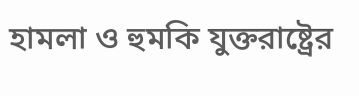হামলা ও হুমকি যুক্তরাষ্ট্রের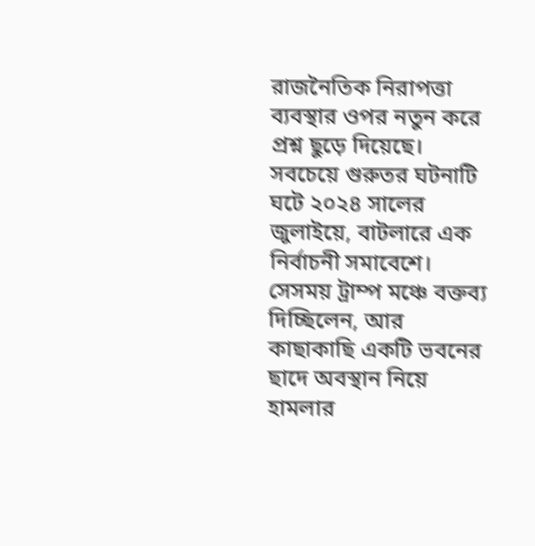রাজনৈতিক নিরাপত্তা ব্যবস্থার ওপর নতুন করে প্রশ্ন ছুড়ে দিয়েছে।
সবচেয়ে গুরুতর ঘটনাটি ঘটে ২০২৪ সালের জুলাইয়ে, বাটলারে এক নির্বাচনী সমাবেশে। সেসময় ট্রাম্প মঞ্চে বক্তব্য দিচ্ছিলেন, আর কাছাকাছি একটি ভবনের ছাদে অবস্থান নিয়ে হামলার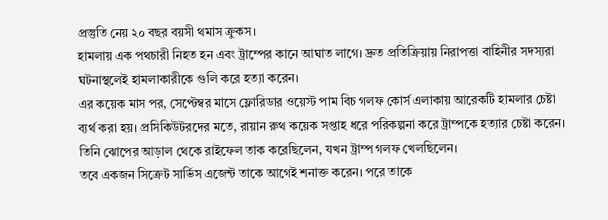প্রস্তুতি নেয় ২০ বছর বয়সী থমাস ক্রুকস।
হামলায় এক পথচারী নিহত হন এবং ট্রাম্পের কানে আঘাত লাগে। দ্রুত প্রতিক্রিয়ায় নিরাপত্তা বাহিনীর সদস্যরা ঘটনাস্থলেই হামলাকারীকে গুলি করে হত্যা করেন।
এর কয়েক মাস পর, সেপ্টেম্বর মাসে ফ্লোরিডার ওয়েস্ট পাম বিচ গলফ কোর্স এলাকায় আরেকটি হামলার চেষ্টা ব্যর্থ করা হয়। প্রসিকিউটরদের মতে, রায়ান রুথ কয়েক সপ্তাহ ধরে পরিকল্পনা করে ট্রাম্পকে হত্যার চেষ্টা করেন। তিনি ঝোপের আড়াল থেকে রাইফেল তাক করেছিলেন, যখন ট্রাম্প গলফ খেলছিলেন।
তবে একজন সিক্রেট সার্ভিস এজেন্ট তাকে আগেই শনাক্ত করেন। পরে তাকে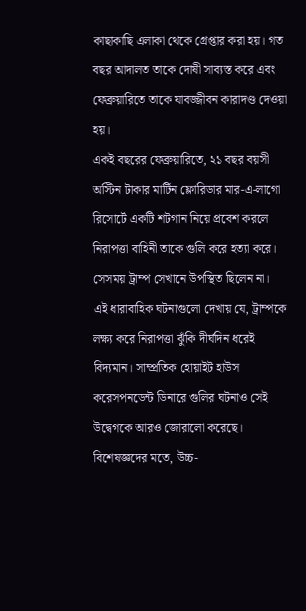কাছাকাছি এলাকা থেকে গ্রেপ্তার করা হয়। গত বছর আদালত তাকে দোষী সাব্যস্ত করে এবং ফেব্রুয়ারিতে তাকে যাবজ্জীবন কারাদণ্ড দেওয়া হয়।
একই বছরের ফেব্রুয়ারিতে, ২১ বছর বয়সী অস্টিন টাকার মার্টিন ফ্লোরিডার মার-এ-লাগো রিসোর্টে একটি শটগান নিয়ে প্রবেশ করলে নিরাপত্তা বাহিনী তাকে গুলি করে হত্যা করে। সেসময় ট্রাম্প সেখানে উপস্থিত ছিলেন না।
এই ধারাবাহিক ঘটনাগুলো দেখায় যে, ট্রাম্পকে লক্ষ্য করে নিরাপত্তা ঝুঁকি দীর্ঘদিন ধরেই বিদ্যমান। সাম্প্রতিক হোয়াইট হাউস করেসপনডেন্ট ডিনারে গুলির ঘটনাও সেই উদ্বেগকে আরও জোরালো করেছে।
বিশেষজ্ঞদের মতে, উচ্চ-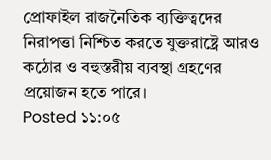প্রোফাইল রাজনৈতিক ব্যক্তিত্বদের নিরাপত্তা নিশ্চিত করতে যুক্তরাষ্ট্রে আরও কঠোর ও বহুস্তরীয় ব্যবস্থা গ্রহণের প্রয়োজন হতে পারে।
Posted ১১:০৫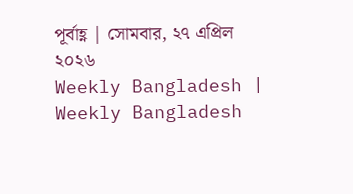পূর্বাহ্ণ | সোমবার, ২৭ এপ্রিল ২০২৬
Weekly Bangladesh | Weekly Bangladesh